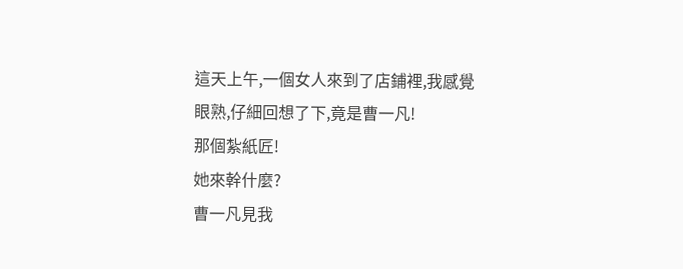這天上午,一個女人來到了店鋪裡,我感覺眼熟,仔細回想了下,竟是曹一凡!
那個紮紙匠!
她來幹什麼?
曹一凡見我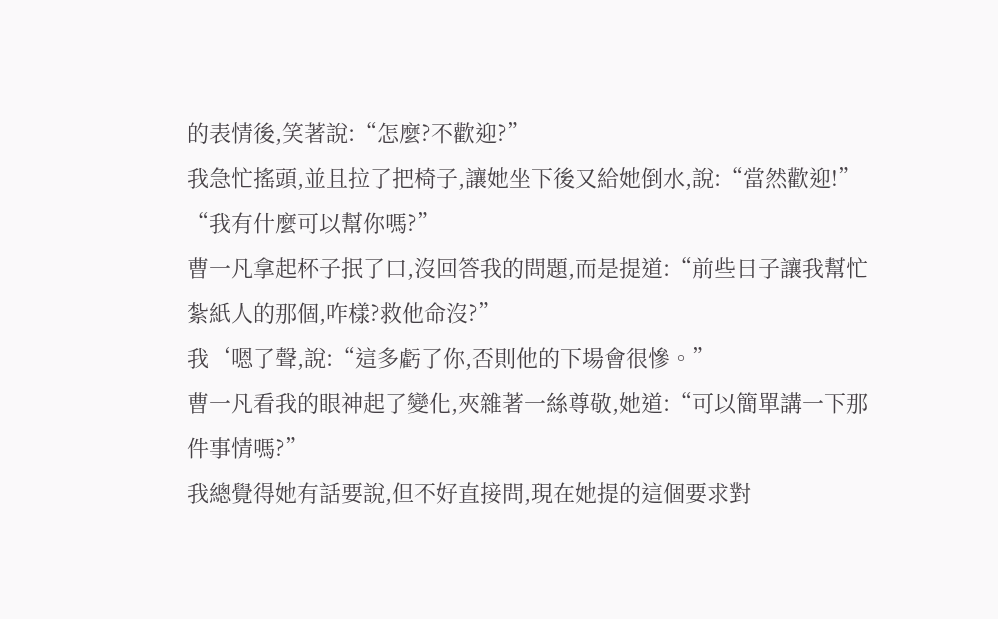的表情後,笑著說:“怎麼?不歡迎?”
我急忙搖頭,並且拉了把椅子,讓她坐下後又給她倒水,說:“當然歡迎!”
“我有什麼可以幫你嗎?”
曹一凡拿起杯子抿了口,沒回答我的問題,而是提道:“前些日子讓我幫忙紮紙人的那個,咋樣?救他命沒?”
我‘嗯了聲,說:“這多虧了你,否則他的下場會很慘。”
曹一凡看我的眼神起了變化,夾雜著一絲尊敬,她道:“可以簡單講一下那件事情嗎?”
我總覺得她有話要說,但不好直接問,現在她提的這個要求對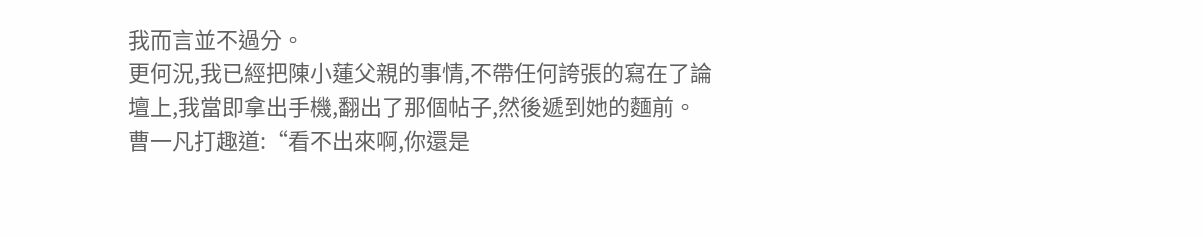我而言並不過分。
更何況,我已經把陳小蓮父親的事情,不帶任何誇張的寫在了論壇上,我當即拿出手機,翻出了那個帖子,然後遞到她的麵前。
曹一凡打趣道:“看不出來啊,你還是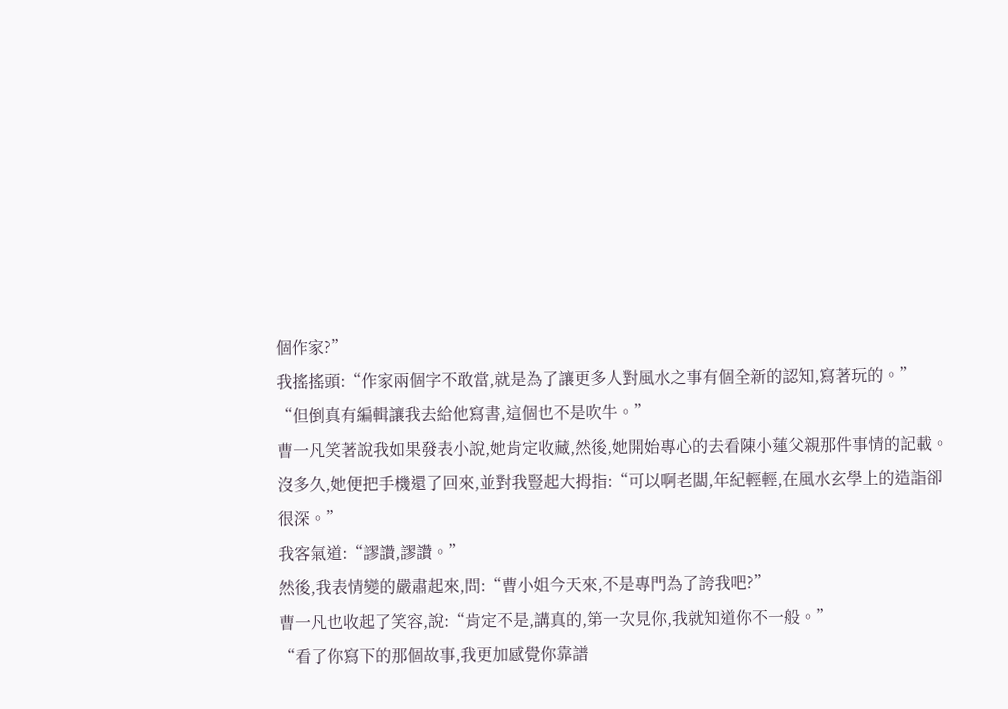個作家?”
我搖搖頭:“作家兩個字不敢當,就是為了讓更多人對風水之事有個全新的認知,寫著玩的。”
“但倒真有編輯讓我去給他寫書,這個也不是吹牛。”
曹一凡笑著說我如果發表小說,她肯定收藏,然後,她開始專心的去看陳小蓮父親那件事情的記載。
沒多久,她便把手機還了回來,並對我豎起大拇指:“可以啊老闆,年紀輕輕,在風水玄學上的造詣卻很深。”
我客氣道:“謬讚,謬讚。”
然後,我表情變的嚴肅起來,問:“曹小姐今天來,不是專門為了誇我吧?”
曹一凡也收起了笑容,說:“肯定不是,講真的,第一次見你,我就知道你不一般。”
“看了你寫下的那個故事,我更加感覺你靠譜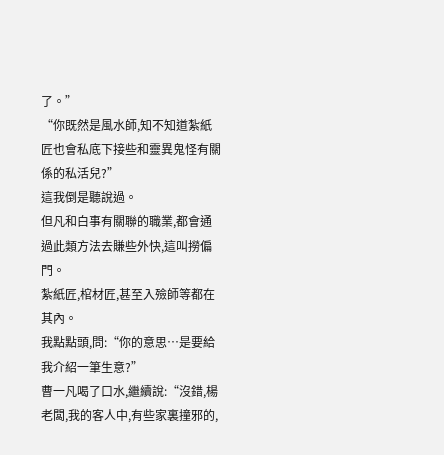了。”
“你既然是風水師,知不知道紮紙匠也會私底下接些和靈異鬼怪有關係的私活兒?”
這我倒是聽說過。
但凡和白事有關聯的職業,都會通過此類方法去賺些外快,這叫撈偏門。
紮紙匠,棺材匠,甚至入殮師等都在其內。
我點點頭,問:“你的意思…是要給我介紹一筆生意?”
曹一凡喝了口水,繼續說:“沒錯,楊老闆,我的客人中,有些家裏撞邪的,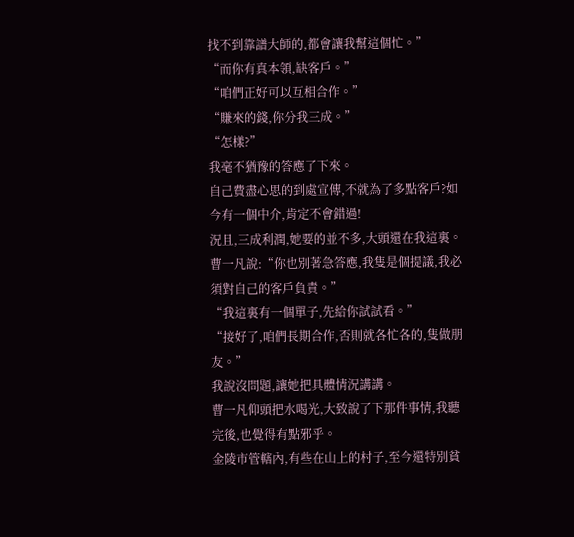找不到靠譜大師的,都會讓我幫這個忙。”
“而你有真本領,缺客戶。”
“咱們正好可以互相合作。”
“賺來的錢,你分我三成。”
“怎樣?”
我毫不猶豫的答應了下來。
自己費盡心思的到處宣傳,不就為了多點客戶?如今有一個中介,肯定不會錯過!
況且,三成利潤,她要的並不多,大頭還在我這裏。
曹一凡說:“你也別著急答應,我隻是個提議,我必須對自己的客戶負責。”
“我這裏有一個單子,先給你試試看。”
“接好了,咱們長期合作,否則就各忙各的,隻做朋友。”
我說沒問題,讓她把具體情況講講。
曹一凡仰頭把水喝光,大致說了下那件事情,我聽完後,也覺得有點邪乎。
金陵市管轄內,有些在山上的村子,至今還特別貧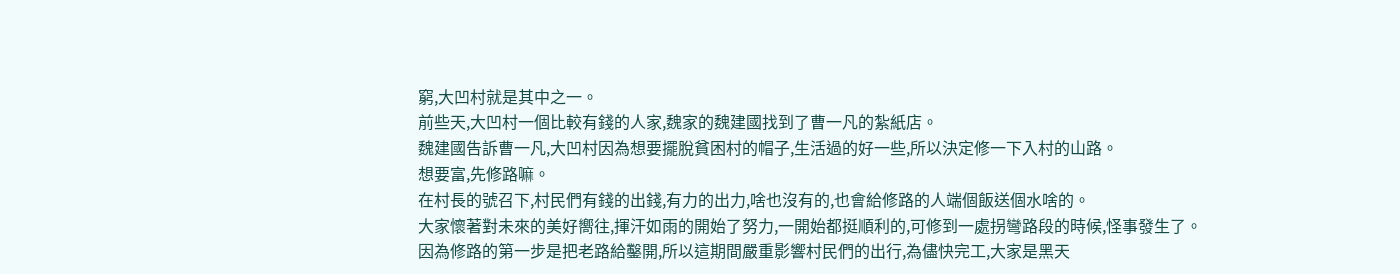窮,大凹村就是其中之一。
前些天,大凹村一個比較有錢的人家,魏家的魏建國找到了曹一凡的紮紙店。
魏建國告訴曹一凡,大凹村因為想要擺脫貧困村的帽子,生活過的好一些,所以決定修一下入村的山路。
想要富,先修路嘛。
在村長的號召下,村民們有錢的出錢,有力的出力,啥也沒有的,也會給修路的人端個飯送個水啥的。
大家懷著對未來的美好嚮往,揮汗如雨的開始了努力,一開始都挺順利的,可修到一處拐彎路段的時候,怪事發生了。
因為修路的第一步是把老路給鑿開,所以這期間嚴重影響村民們的出行,為儘快完工,大家是黑天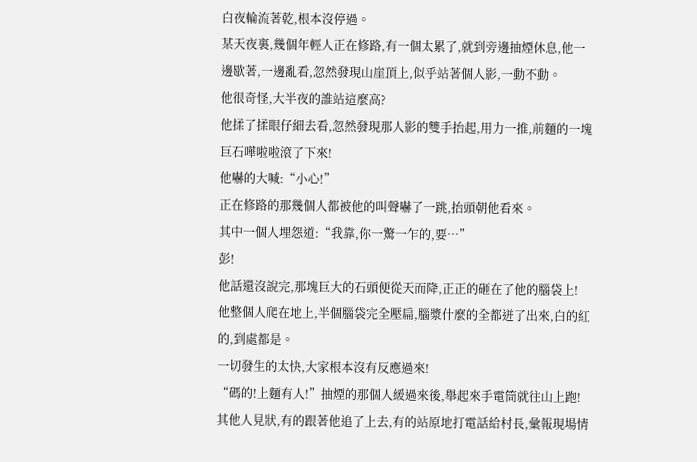白夜輪流著乾,根本沒停過。
某天夜裏,幾個年輕人正在修路,有一個太累了,就到旁邊抽煙休息,他一邊歇著,一邊亂看,忽然發現山崖頂上,似乎站著個人影,一動不動。
他很奇怪,大半夜的誰站這麼高?
他揉了揉眼仔細去看,忽然發現那人影的雙手抬起,用力一推,前麵的一塊巨石嘩啦啦滾了下來!
他嚇的大喊:“小心!”
正在修路的那幾個人都被他的叫聲嚇了一跳,抬頭朝他看來。
其中一個人埋怨道:“我靠,你一驚一乍的,要…”
彭!
他話還沒說完,那塊巨大的石頭便從天而降,正正的砸在了他的腦袋上!
他整個人爬在地上,半個腦袋完全壓扁,腦漿什麼的全都迸了出來,白的紅的,到處都是。
一切發生的太快,大家根本沒有反應過來!
“碼的!上麵有人!”抽煙的那個人緩過來後,舉起來手電筒就往山上跑!
其他人見狀,有的跟著他追了上去,有的站原地打電話給村長,彙報現場情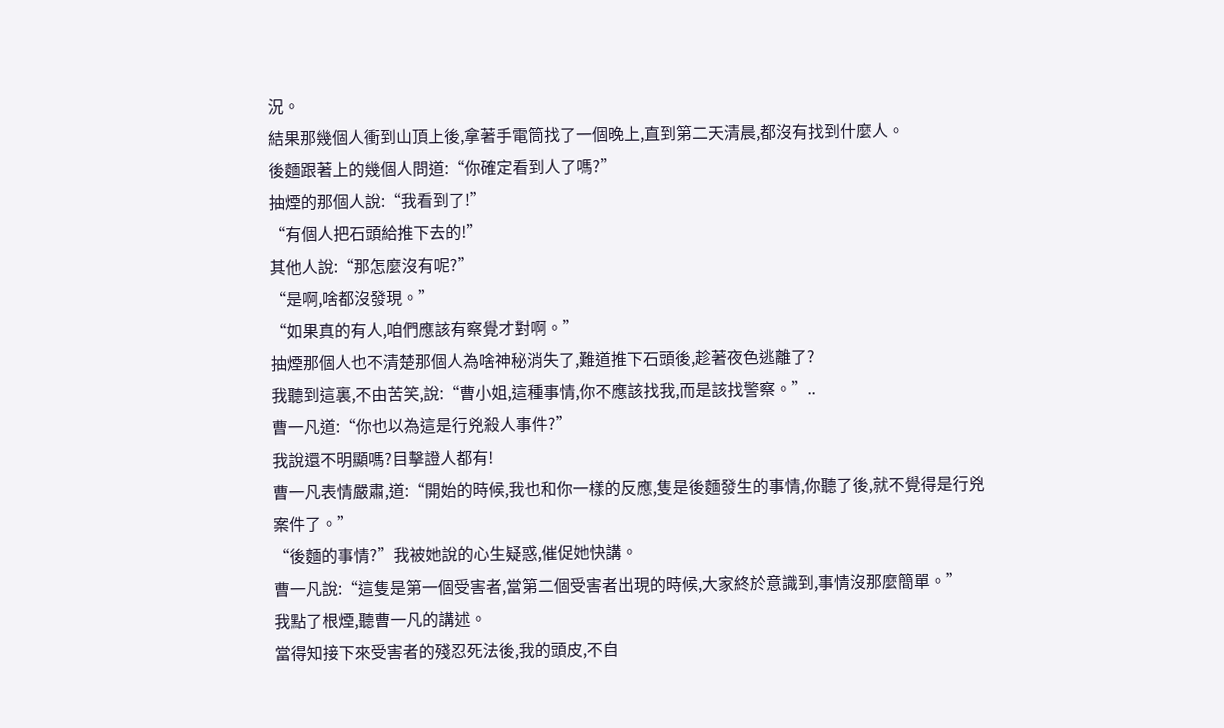況。
結果那幾個人衝到山頂上後,拿著手電筒找了一個晚上,直到第二天清晨,都沒有找到什麼人。
後麵跟著上的幾個人問道:“你確定看到人了嗎?”
抽煙的那個人說:“我看到了!”
“有個人把石頭給推下去的!”
其他人說:“那怎麼沒有呢?”
“是啊,啥都沒發現。”
“如果真的有人,咱們應該有察覺才對啊。”
抽煙那個人也不清楚那個人為啥神秘消失了,難道推下石頭後,趁著夜色逃離了?
我聽到這裏,不由苦笑,說:“曹小姐,這種事情,你不應該找我,而是該找警察。”..
曹一凡道:“你也以為這是行兇殺人事件?”
我說還不明顯嗎?目擊證人都有!
曹一凡表情嚴肅,道:“開始的時候,我也和你一樣的反應,隻是後麵發生的事情,你聽了後,就不覺得是行兇案件了。”
“後麵的事情?”我被她說的心生疑惑,催促她快講。
曹一凡說:“這隻是第一個受害者,當第二個受害者出現的時候,大家終於意識到,事情沒那麼簡單。”
我點了根煙,聽曹一凡的講述。
當得知接下來受害者的殘忍死法後,我的頭皮,不自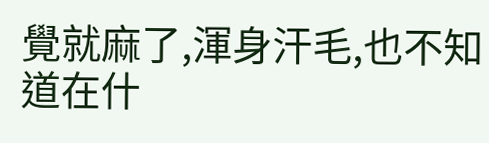覺就麻了,渾身汗毛,也不知道在什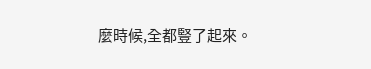麼時候,全都豎了起來。